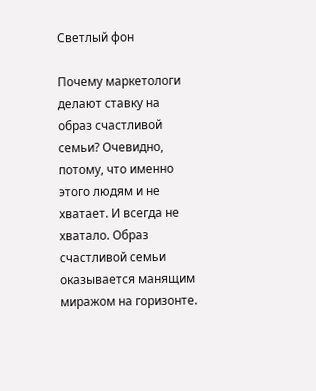Светлый фон

Почему маркетологи делают ставку на образ счастливой семьи? Очевидно, потому, что именно этого людям и не хватает. И всегда не хватало. Образ счастливой семьи оказывается манящим миражом на горизонте.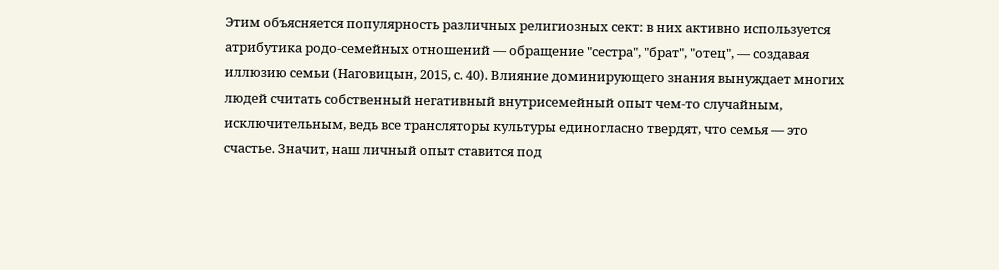Этим объясняется популярность различных религиозных сект: в них активно используется атрибутика родо-семейных отношений — обращение "сестра", "брат", "отец", — создавая иллюзию семьи (Наговицын, 2015, с. 40). Влияние доминирующего знания вынуждает многих людей считать собственный негативный внутрисемейный опыт чем-то случайным, исключительным, ведь все трансляторы культуры единогласно твердят, что семья — это счастье. Значит, наш личный опыт ставится под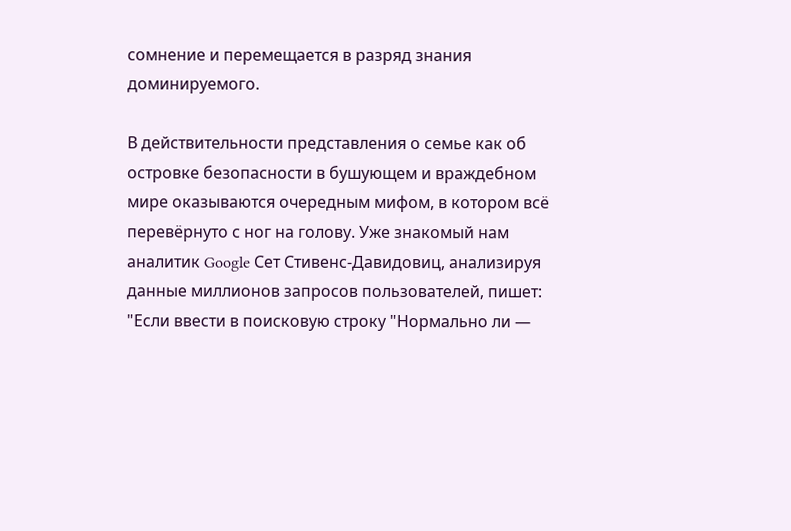сомнение и перемещается в разряд знания доминируемого.

В действительности представления о семье как об островке безопасности в бушующем и враждебном мире оказываются очередным мифом, в котором всё перевёрнуто с ног на голову. Уже знакомый нам аналитик Google Сет Стивенс-Давидовиц, анализируя данные миллионов запросов пользователей, пишет: "Если ввести в поисковую строку "Нормально ли —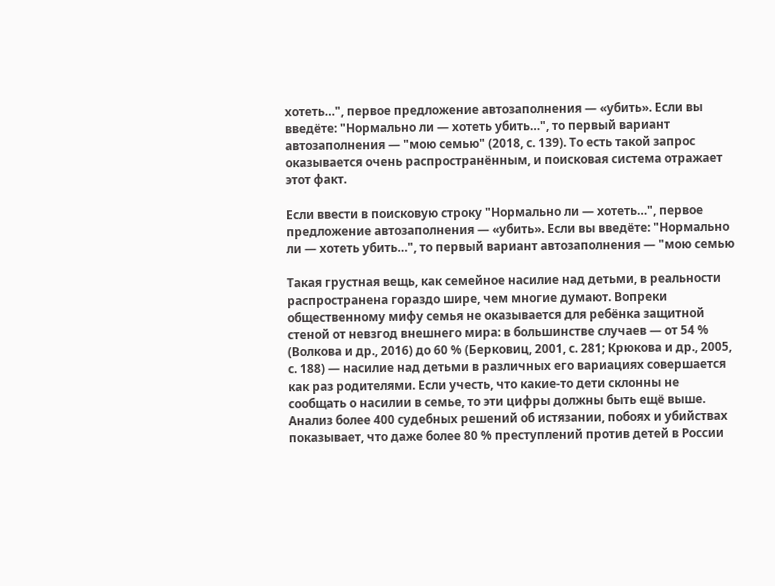хотеть…", первое предложение автозаполнения — «убить». Если вы введёте: "Нормально ли — хотеть убить…", то первый вариант автозаполнения — "мою семью" (2018, с. 139). То есть такой запрос оказывается очень распространённым, и поисковая система отражает этот факт.

Если ввести в поисковую строку "Нормально ли — хотеть…", первое предложение автозаполнения — «убить». Если вы введёте: "Нормально ли — хотеть убить…", то первый вариант автозаполнения — "мою семью

Такая грустная вещь, как семейное насилие над детьми, в реальности распространена гораздо шире, чем многие думают. Вопреки общественному мифу семья не оказывается для ребёнка защитной стеной от невзгод внешнего мира: в большинстве случаев — от 54 % (Волкова и др., 2016) до 60 % (Берковиц, 2001, с. 281; Крюкова и др., 2005, с. 188) — насилие над детьми в различных его вариациях совершается как раз родителями. Если учесть, что какие-то дети склонны не сообщать о насилии в семье, то эти цифры должны быть ещё выше. Анализ более 400 судебных решений об истязании, побоях и убийствах показывает, что даже более 80 % преступлений против детей в России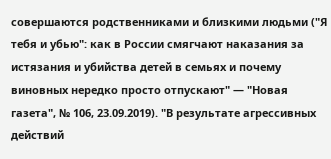совершаются родственниками и близкими людьми ("Я тебя и убью": как в России смягчают наказания за истязания и убийства детей в семьях и почему виновных нередко просто отпускают" — "Новая газета", № 106, 23.09.2019). "В результате агрессивных действий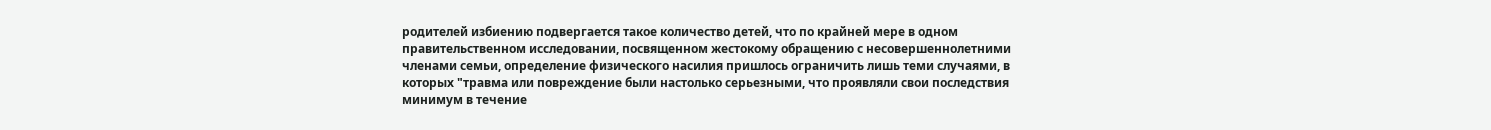родителей избиению подвергается такое количество детей, что по крайней мере в одном правительственном исследовании, посвященном жестокому обращению с несовершеннолетними членами семьи, определение физического насилия пришлось ограничить лишь теми случаями, в которых "травма или повреждение были настолько серьезными, что проявляли свои последствия минимум в течение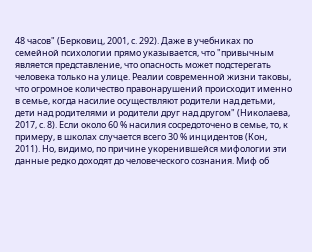48 часов" (Берковиц, 2001, с. 292). Даже в учебниках по семейной психологии прямо указывается, что "привычным является представление, что опасность может подстерегать человека только на улице. Реалии современной жизни таковы, что огромное количество правонарушений происходит именно в семье, когда насилие осуществляют родители над детьми, дети над родителями и родители друг над другом" (Николаева, 2017, с. 8). Если около 60 % насилия сосредоточено в семье, то, к примеру, в школах случается всего 30 % инцидентов (Кон, 2011). Но, видимо, по причине укоренившейся мифологии эти данные редко доходят до человеческого сознания. Миф об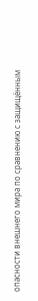опасности внешнего мира по сравнению с защищённым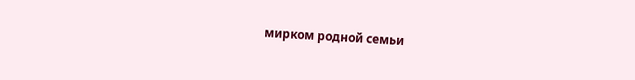мирком родной семьи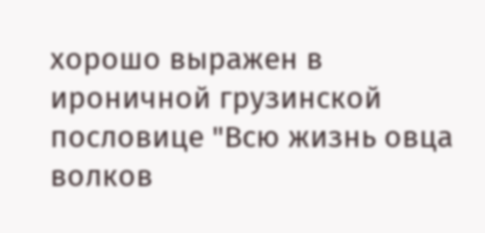хорошо выражен в ироничной грузинской пословице "Всю жизнь овца волков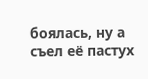боялась, ну а съел её пастух